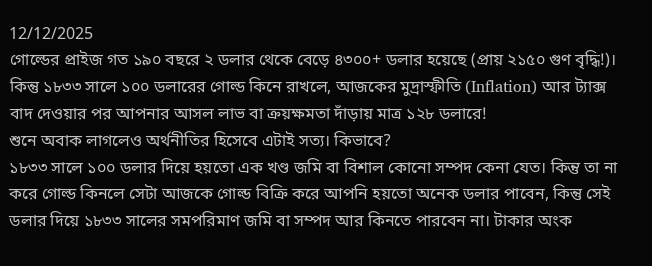12/12/2025
গোল্ডের প্রাইজ গত ১৯০ বছরে ২ ডলার থেকে বেড়ে ৪৩০০+ ডলার হয়েছে (প্রায় ২১৫০ গুণ বৃদ্ধি!)। কিন্তু ১৮৩৩ সালে ১০০ ডলারের গোল্ড কিনে রাখলে, আজকের মুদ্রাস্ফীতি (Inflation) আর ট্যাক্স বাদ দেওয়ার পর আপনার আসল লাভ বা ক্রয়ক্ষমতা দাঁড়ায় মাত্র ১২৮ ডলারে!
শুনে অবাক লাগলেও অর্থনীতির হিসেবে এটাই সত্য। কিভাবে?
১৮৩৩ সালে ১০০ ডলার দিয়ে হয়তো এক খণ্ড জমি বা বিশাল কোনো সম্পদ কেনা যেত। কিন্তু তা না করে গোল্ড কিনলে সেটা আজকে গোল্ড বিক্রি করে আপনি হয়তো অনেক ডলার পাবেন, কিন্তু সেই ডলার দিয়ে ১৮৩৩ সালের সমপরিমাণ জমি বা সম্পদ আর কিনতে পারবেন না। টাকার অংক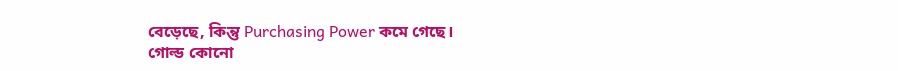বেড়েছে, কিন্তু Purchasing Power কমে গেছে।
গোল্ড কোনো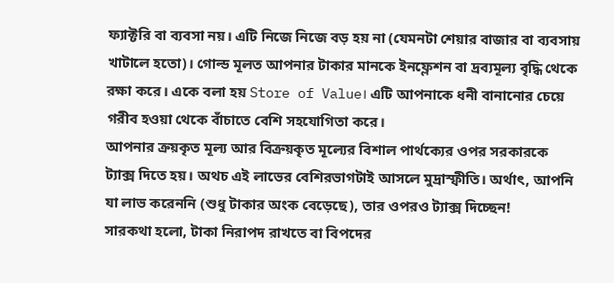ফ্যাক্টরি বা ব্যবসা নয়। এটি নিজে নিজে বড় হয় না (যেমনটা শেয়ার বাজার বা ব্যবসায় খাটালে হতো)। গোল্ড মূলত আপনার টাকার মানকে ইনফ্লেশন বা দ্রব্যমূল্য বৃদ্ধি থেকে রক্ষা করে। একে বলা হয় Store of Value। এটি আপনাকে ধনী বানানোর চেয়ে গরীব হওয়া থেকে বাঁচাতে বেশি সহযোগিতা করে।
আপনার ক্রয়কৃত মূল্য আর বিক্রয়কৃত মূল্যের বিশাল পার্থক্যের ওপর সরকারকে ট্যাক্স দিতে হয়। অথচ এই লাভের বেশিরভাগটাই আসলে মুদ্রাস্ফীতি। অর্থাৎ, আপনি যা লাভ করেননি (শুধু টাকার অংক বেড়েছে), তার ওপরও ট্যাক্স দিচ্ছেন!
সারকথা হলো, টাকা নিরাপদ রাখতে বা বিপদের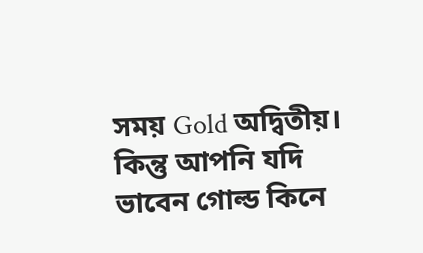সময় Gold অদ্বিতীয়। কিন্তু আপনি যদি ভাবেন গোল্ড কিনে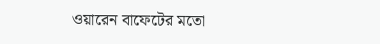ওয়ারেন বাফেটের মতো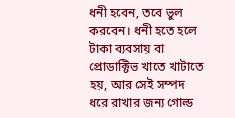ধনী হবেন, তবে ভুল করবেন। ধনী হতে হলে টাকা ব্যবসায় বা প্রোডাক্টিভ খাতে খাটাতে হয়, আর সেই সম্পদ ধরে রাখার জন্য গোল্ড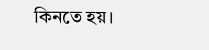কিনতে হয়।